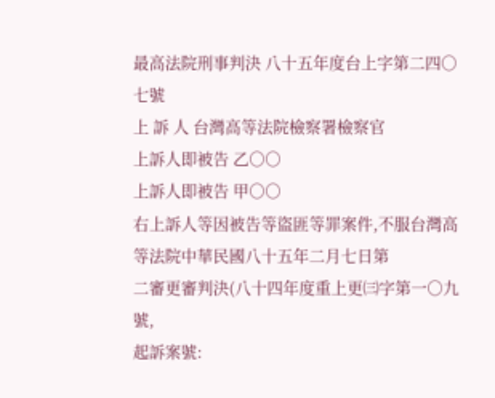最高法院刑事判決 八十五年度台上字第二四○七號
上 訴 人 台灣高等法院檢察署檢察官
上訴人即被告 乙○○
上訴人即被告 甲○○
右上訴人等因被告等盜匪等罪案件,不服台灣高等法院中華民國八十五年二月七日第
二審更審判決(八十四年度重上更㈢字第一○九號,
起訴案號: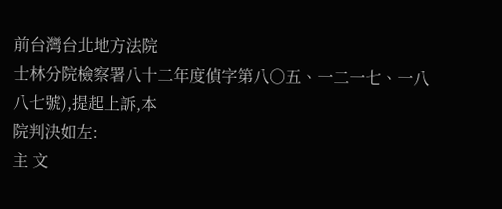前台灣台北地方法院
士林分院檢察署八十二年度偵字第八○五、一二一七、一八八七號),提起上訴,本
院判決如左:
主 文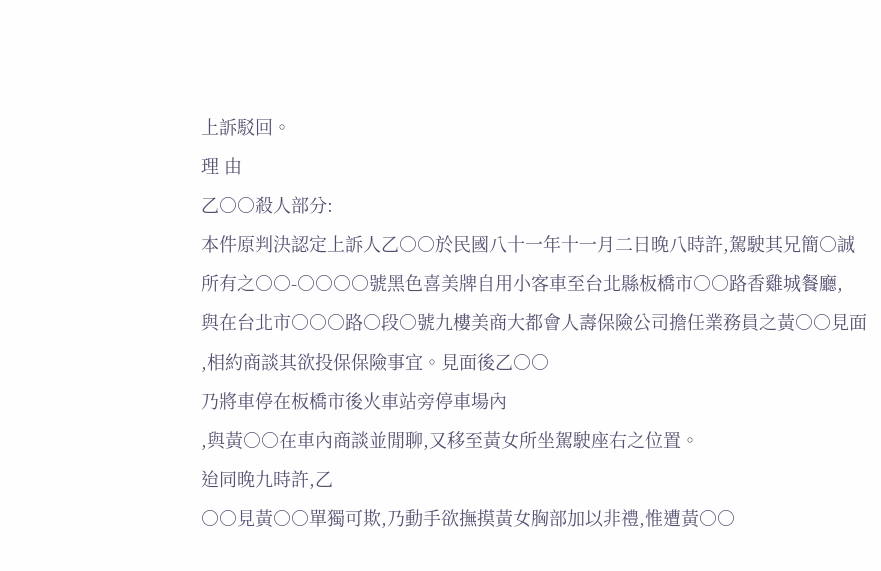上訴駁回。
理 由
乙○○殺人部分:
本件原判決認定上訴人乙○○於民國八十一年十一月二日晚八時許,駕駛其兄簡○誠
所有之○○-○○○○號黑色喜美牌自用小客車至台北縣板橋市○○路香雞城餐廳,
與在台北市○○○路○段○號九樓美商大都會人壽保險公司擔任業務員之黃○○見面
,相約商談其欲投保保險事宜。見面後乙○○
乃將車停在板橋市後火車站旁停車場內
,與黃○○在車內商談並閒聊,又移至黃女所坐駕駛座右之位置。
迨同晚九時許,乙
○○見黃○○單獨可欺,乃動手欲撫摸黃女胸部加以非禮,惟遭黃○○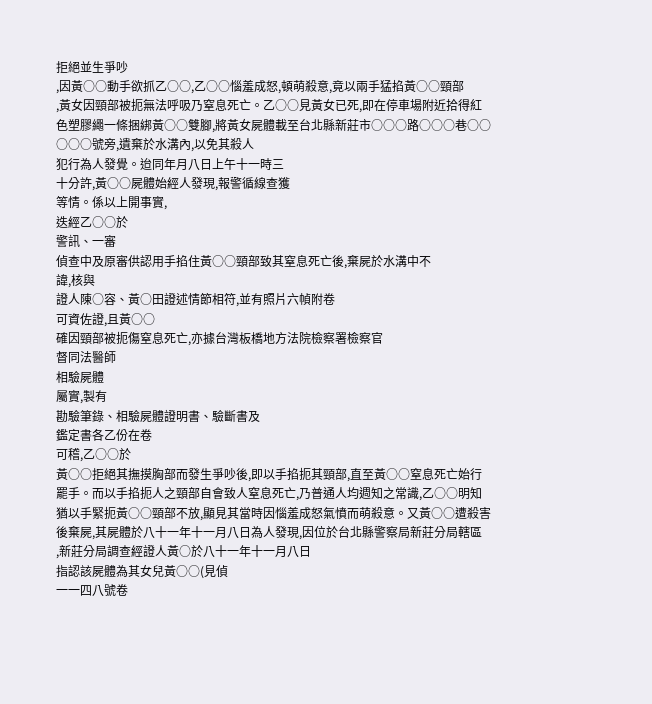拒絕並生爭吵
,因黃○○動手欲抓乙○○,乙○○惱羞成怒,頓萌殺意,竟以兩手猛掐黃○○頸部
,黃女因頸部被扼無法呼吸乃窒息死亡。乙○○見黃女已死,即在停車場附近拾得紅
色塑膠繩一條捆綁黃○○雙腳,將黃女屍體載至台北縣新莊市○○○路○○○巷○○
○○○號旁,遺棄於水溝內,以免其殺人
犯行為人發覺。迨同年月八日上午十一時三
十分許,黃○○屍體始經人發現,報警循線查獲
等情。係以上開事實,
迭經乙○○於
警訊、一審
偵查中及原審供認用手掐住黃○○頸部致其窒息死亡後,棄屍於水溝中不
諱,核與
證人陳○容、黃○田證述情節相符,並有照片六幀附卷
可資佐證,且黃○○
確因頸部被扼傷窒息死亡,亦據台灣板橋地方法院檢察署檢察官
督同法醫師
相驗屍體
屬實,製有
勘驗筆錄、相驗屍體證明書、驗斷書及
鑑定書各乙份在卷
可稽,乙○○於
黃○○拒絕其撫摸胸部而發生爭吵後,即以手掐扼其頸部,直至黃○○窒息死亡始行
罷手。而以手掐扼人之頸部自會致人窒息死亡,乃普通人均週知之常識,乙○○明知
猶以手緊扼黃○○頸部不放,顯見其當時因惱羞成怒氣憤而萌殺意。又黃○○遭殺害
後棄屍,其屍體於八十一年十一月八日為人發現,因位於台北縣警察局新莊分局轄區
,新莊分局調查經證人黃○於八十一年十一月八日
指認該屍體為其女兒黃○○(見偵
一一四八號卷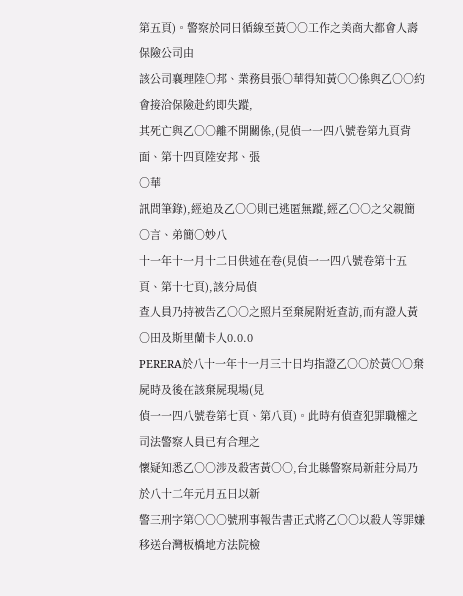第五頁)。警察於同日循線至黃○○工作之美商大都會人壽保險公司由
該公司襄理陸○邦、業務員張○華得知黃○○係與乙○○約會接洽保險赴約即失蹤,
其死亡與乙○○離不開關係,(見偵一一四八號卷第九頁背面、第十四頁陸安邦、張
○華
訊問筆錄),經追及乙○○則已逃匿無蹤,經乙○○之父親簡○言、弟簡○妙八
十一年十一月十二日供述在卷(見偵一一四八號卷第十五頁、第十七頁),該分局偵
查人員乃持被告乙○○之照片至棄屍附近查訪,而有證人黃○田及斯里蘭卡人0.0.0
PERERA於八十一年十一月三十日均指證乙○○於黃○○棄屍時及後在該棄屍現場(見
偵一一四八號卷第七頁、第八頁)。此時有偵查犯罪職權之
司法警察人員已有合理之
懷疑知悉乙○○涉及殺害黃○○,台北縣警察局新莊分局乃於八十二年元月五日以新
警三刑字第○○○號刑事報告書正式將乙○○以殺人等罪嫌移送台灣板橋地方法院檢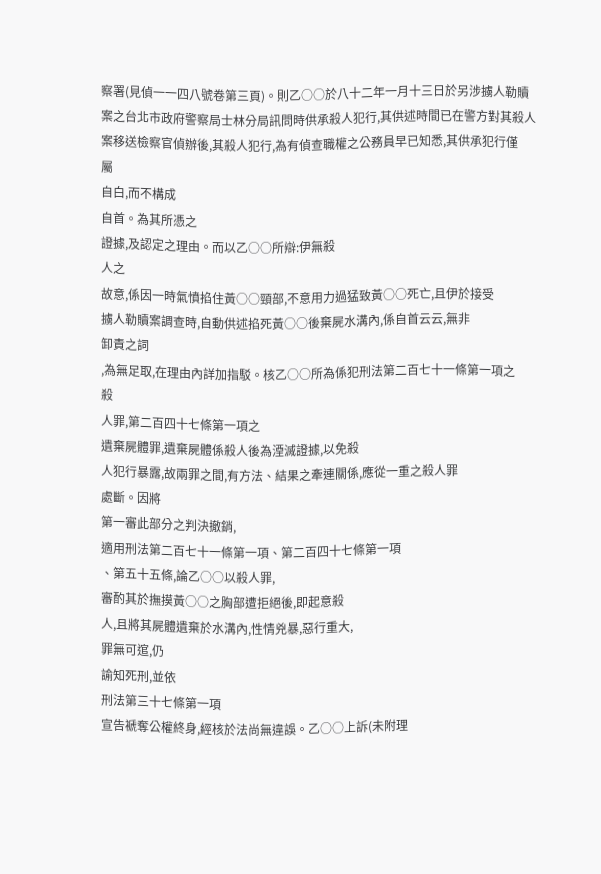察署(見偵一一四八號卷第三頁)。則乙○○於八十二年一月十三日於另涉擄人勒贖
案之台北市政府警察局士林分局訊問時供承殺人犯行,其供述時間已在警方對其殺人
案移送檢察官偵辦後,其殺人犯行,為有偵查職權之公務員早已知悉,其供承犯行僅
屬
自白,而不構成
自首。為其所憑之
證據,及認定之理由。而以乙○○所辯:伊無殺
人之
故意,係因一時氣憤掐住黃○○頸部,不意用力過猛致黃○○死亡,且伊於接受
擄人勒贖案調查時,自動供述掐死黃○○後棄屍水溝內,係自首云云,無非
卸責之詞
,為無足取,在理由內詳加指駁。核乙○○所為係犯刑法第二百七十一條第一項之
殺
人罪,第二百四十七條第一項之
遺棄屍體罪,遺棄屍體係殺人後為湮滅證據,以免殺
人犯行暴露,故兩罪之間,有方法、結果之牽連關係,應從一重之殺人罪
處斷。因將
第一審此部分之判決撤銷,
適用刑法第二百七十一條第一項、第二百四十七條第一項
、第五十五條,論乙○○以殺人罪,
審酌其於撫摸黃○○之胸部遭拒絕後,即起意殺
人,且將其屍體遺棄於水溝內,性情兇暴,惡行重大,
罪無可逭,仍
諭知死刑,並依
刑法第三十七條第一項
宣告褫奪公權終身,經核於法尚無違誤。乙○○上訴(未附理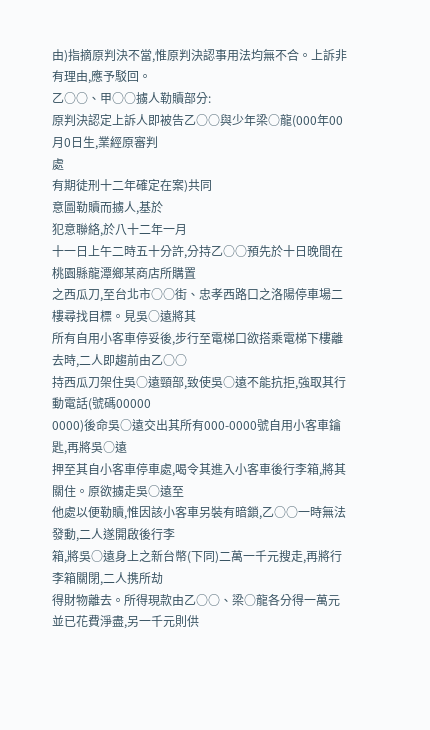由)指摘原判決不當,惟原判決認事用法均無不合。上訴非有理由,應予駁回。
乙○○、甲○○擄人勒贖部分:
原判決認定上訴人即被告乙○○與少年梁○龍(000年00月0日生,業經原審判
處
有期徒刑十二年確定在案)共同
意圖勒贖而擄人,基於
犯意聯絡,於八十二年一月
十一日上午二時五十分許,分持乙○○預先於十日晚間在桃園縣龍潭鄉某商店所購置
之西瓜刀,至台北市○○街、忠孝西路口之洛陽停車場二樓尋找目標。見吳○遠將其
所有自用小客車停妥後,步行至電梯口欲搭乘電梯下樓離去時,二人即趨前由乙○○
持西瓜刀架住吳○遠頸部,致使吳○遠不能抗拒,強取其行動電話(號碼00000
0000)後命吳○遠交出其所有000-0000號自用小客車鑰匙,再將吳○遠
押至其自小客車停車處,喝令其進入小客車後行李箱,將其關住。原欲擄走吳○遠至
他處以便勒贖,惟因該小客車另裝有暗鎖,乙○○一時無法發動,二人遂開啟後行李
箱,將吳○遠身上之新台幣(下同)二萬一千元搜走,再將行李箱關閉,二人携所劫
得財物離去。所得現款由乙○○、梁○龍各分得一萬元並已花費淨盡,另一千元則供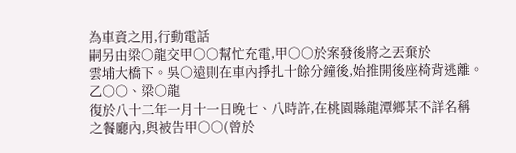為車資之用,行動電話
嗣另由梁○龍交甲○○幫忙充電,甲○○於案發後將之丟棄於
雲埔大橋下。吳○遠則在車內掙扎十餘分鐘後,始推開後座椅背逃離。
乙○○、梁○龍
復於八十二年一月十一日晚七、八時許,在桃園縣龍潭鄉某不詳名稱
之餐廳內,與被告甲○○(曾於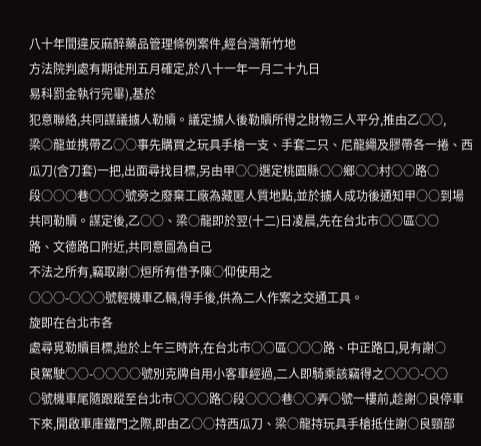八十年間違反麻醉藥品管理條例案件,經台灣新竹地
方法院判處有期徒刑五月確定,於八十一年一月二十九日
易科罰金執行完畢),基於
犯意聯絡,共同謀議擄人勒贖。議定擄人後勒贖所得之財物三人平分,推由乙○○,
梁○龍並携帶乙○○事先購買之玩具手槍一支、手套二只、尼龍繩及膠帶各一捲、西
瓜刀(含刀套)一把,出面尋找目標,另由甲○○選定桃園縣○○鄉○○村○○路○
段○○○巷○○○號旁之廢棄工廠為藏匿人質地點,並於擄人成功後通知甲○○到場
共同勒贖。謀定後,乙○○、梁○龍即於翌(十二)日凌晨,先在台北市○○區○○
路、文德路口附近,共同意圖為自己
不法之所有,竊取謝○烜所有借予陳○仰使用之
○○○-○○○號輕機車乙輛,得手後,供為二人作案之交通工具。
旋即在台北市各
處尋覓勒贖目標,迨於上午三時許,在台北市○○區○○○路、中正路口,見有謝○
良駕駛○○-○○○○號別克牌自用小客車經過,二人即騎乘該竊得之○○○-○○
○號機車尾隨跟蹤至台北市○○○路○段○○○巷○○弄○號一樓前,趁謝○良停車
下來,開啟車庫鐵門之際,即由乙○○持西瓜刀、梁○龍持玩具手槍抵住謝○良頸部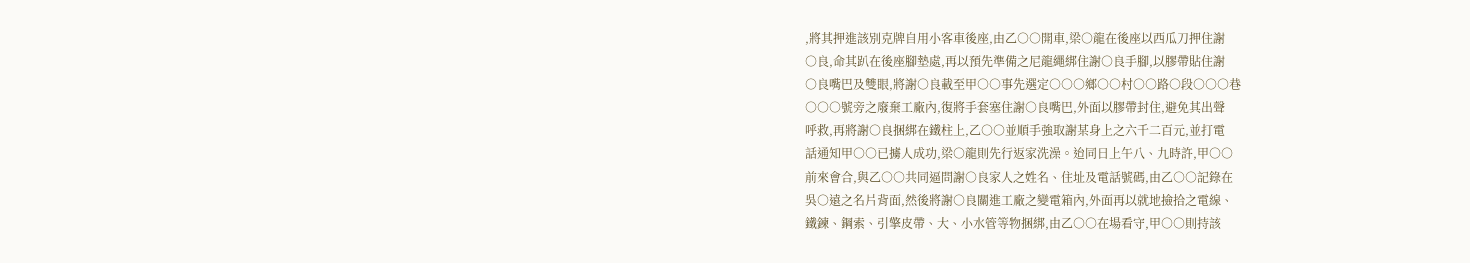,將其押進該別克牌自用小客車後座,由乙○○開車,梁○龍在後座以西瓜刀押住謝
○良,命其趴在後座腳墊處,再以預先準備之尼龍繩綁住謝○良手腳,以膠帶貼住謝
○良嘴巴及雙眼,將謝○良載至甲○○事先選定○○○鄉○○村○○路○段○○○巷
○○○號旁之廢棄工廠內,復將手套塞住謝○良嘴巴,外面以膠帶封住,避免其出聲
呼救,再將謝○良捆綁在鐵柱上,乙○○並順手強取謝某身上之六千二百元,並打電
話通知甲○○已擄人成功,梁○龍則先行返家洗澡。迨同日上午八、九時許,甲○○
前來會合,與乙○○共同逼問謝○良家人之姓名、住址及電話號碼,由乙○○記錄在
吳○遠之名片背面,然後將謝○良關進工廠之變電箱內,外面再以就地撿拾之電線、
鐵鍊、鋼索、引擎皮帶、大、小水管等物捆綁,由乙○○在場看守,甲○○則持該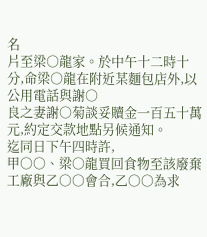名
片至梁○龍家。於中午十二時十分,命梁○龍在附近某麵包店外,以公用電話與謝○
良之妻謝○菊談妥贖金一百五十萬元,約定交款地點另候通知。
迄同日下午四時許,
甲○○、梁○龍買回食物至該廢棄工廠與乙○○會合,乙○○為求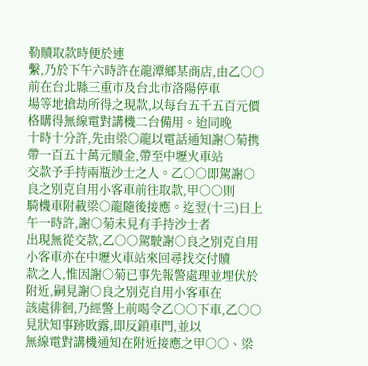勒贖取款時便於連
繫,乃於下午六時許在龍潭鄉某商店,由乙○○前在台北縣三重市及台北市洛陽停車
場等地搶劫所得之現款,以每台五千五百元價格購得無線電對講機二台備用。迨同晚
十時十分許,先由梁○龍以電話通知謝○菊携帶一百五十萬元贖金,帶至中壢火車站
交款予手持兩瓶沙士之人。乙○○即駕謝○良之別克自用小客車前往取款,甲○○則
騎機車附載梁○龍隨後接應。迄翌(十三)日上午一時許,謝○菊未見有手持沙士者
出現無從交款,乙○○駕駛謝○良之別克自用小客車亦在中壢火車站來回尋找交付贖
款之人,惟因謝○菊已事先報警處理並埋伏於附近,嗣見謝○良之別克自用小客車在
該處徘徊,乃經警上前喝令乙○○下車,乙○○見狀知事跡敗露,即反鎖車門,並以
無線電對講機通知在附近接應之甲○○、梁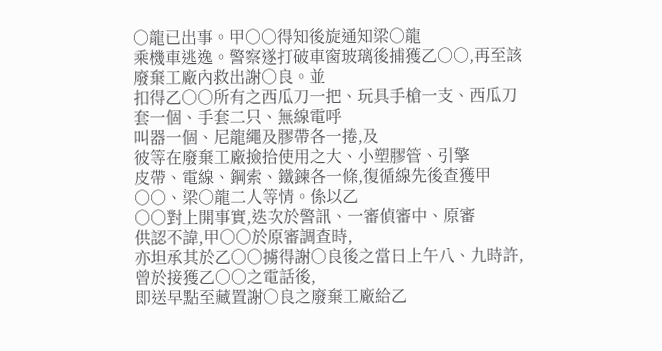○龍已出事。甲○○得知後旋通知梁○龍
乘機車逃逸。警察遂打破車窗玻璃後捕獲乙○○,再至該廢棄工廠內救出謝○良。並
扣得乙○○所有之西瓜刀一把、玩具手槍一支、西瓜刀套一個、手套二只、無線電呼
叫器一個、尼龍繩及膠帶各一捲,及
彼等在廢棄工廠撿拾使用之大、小塑膠管、引擎
皮帶、電線、鋼索、鐵鍊各一條,復循線先後查獲甲○○、梁○龍二人等情。係以乙
○○對上開事實,迭次於警訊、一審偵審中、原審
供認不諱,甲○○於原審調查時,
亦坦承其於乙○○擄得謝○良後之當日上午八、九時許,曾於接獲乙○○之電話後,
即送早點至藏置謝○良之廢棄工廠給乙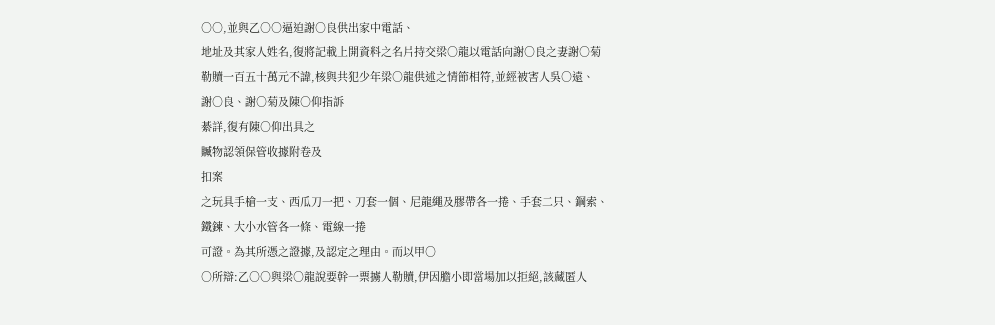○○,並與乙○○逼迫謝○良供出家中電話、
地址及其家人姓名,復將記載上開資料之名片持交梁○龍以電話向謝○良之妻謝○菊
勒贖一百五十萬元不諱,核與共犯少年梁○龍供述之情節相符,並經被害人吳○遠、
謝○良、謝○菊及陳○仰指訴
綦詳,復有陳○仰出具之
贓物認領保管收據附卷及
扣案
之玩具手槍一支、西瓜刀一把、刀套一個、尼龍繩及膠帶各一捲、手套二只、鋼索、
鐵鍊、大小水管各一條、電線一捲
可證。為其所憑之證據,及認定之理由。而以甲○
○所辯:乙○○與梁○龍說要幹一票擄人勒贖,伊因膽小即當場加以拒絕,該藏匿人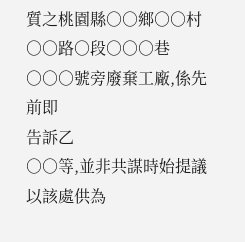質之桃園縣○○鄉○○村○○路○段○○○巷○○○號旁廢棄工廠,係先前即
告訴乙
○○等,並非共謀時始提議以該處供為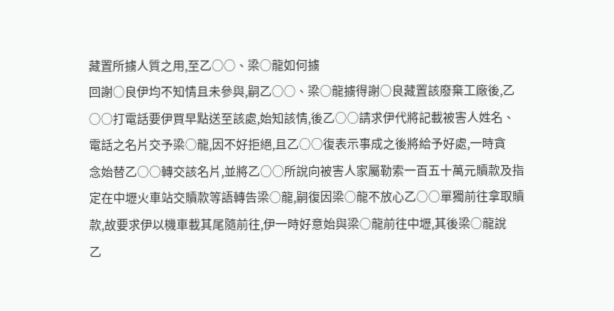藏置所擄人質之用,至乙○○、梁○龍如何擄
回謝○良伊均不知情且未參與,嗣乙○○、梁○龍擄得謝○良藏置該廢棄工廠後,乙
○○打電話要伊買早點送至該處,始知該情,後乙○○請求伊代將記載被害人姓名、
電話之名片交予梁○龍,因不好拒絕,且乙○○復表示事成之後將給予好處,一時貪
念始替乙○○轉交該名片,並將乙○○所說向被害人家屬勒索一百五十萬元贖款及指
定在中壢火車站交贖款等語轉告梁○龍,嗣復因梁○龍不放心乙○○單獨前往拿取贖
款,故要求伊以機車載其尾隨前往,伊一時好意始與梁○龍前往中壢,其後梁○龍說
乙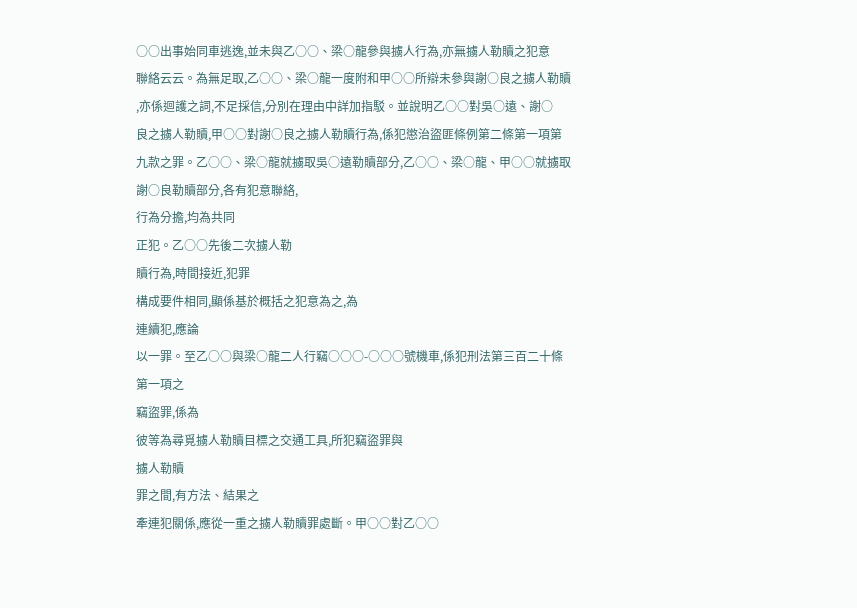○○出事始同車逃逸,並未與乙○○、梁○龍參與擄人行為,亦無擄人勒贖之犯意
聯絡云云。為無足取,乙○○、梁○龍一度附和甲○○所辯未參與謝○良之擄人勒贖
,亦係迴護之詞,不足採信,分別在理由中詳加指駁。並說明乙○○對吳○遠、謝○
良之擄人勒贖,甲○○對謝○良之擄人勒贖行為,係犯懲治盜匪條例第二條第一項第
九款之罪。乙○○、梁○龍就擄取吳○遠勒贖部分,乙○○、梁○龍、甲○○就擄取
謝○良勒贖部分,各有犯意聯絡,
行為分擔,均為共同
正犯。乙○○先後二次擄人勒
贖行為,時間接近,犯罪
構成要件相同,顯係基於概括之犯意為之,為
連續犯,應論
以一罪。至乙○○與梁○龍二人行竊○○○-○○○號機車,係犯刑法第三百二十條
第一項之
竊盜罪,係為
彼等為尋覓擄人勒贖目標之交通工具,所犯竊盜罪與
擄人勒贖
罪之間,有方法、結果之
牽連犯關係,應從一重之擄人勒贖罪處斷。甲○○對乙○○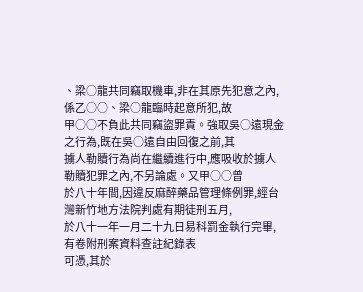、梁○龍共同竊取機車,非在其原先犯意之內,係乙○○、梁○龍臨時起意所犯,故
甲○○不負此共同竊盜罪責。強取吳○遠現金之行為,既在吳○遠自由回復之前,其
擄人勒贖行為尚在繼續進行中,應吸收於擄人勒贖犯罪之內,不另論處。又甲○○曾
於八十年間,因違反麻醉藥品管理條例罪,經台灣新竹地方法院判處有期徒刑五月,
於八十一年一月二十九日易科罰金執行完畢,有卷附刑案資料查註紀錄表
可憑,其於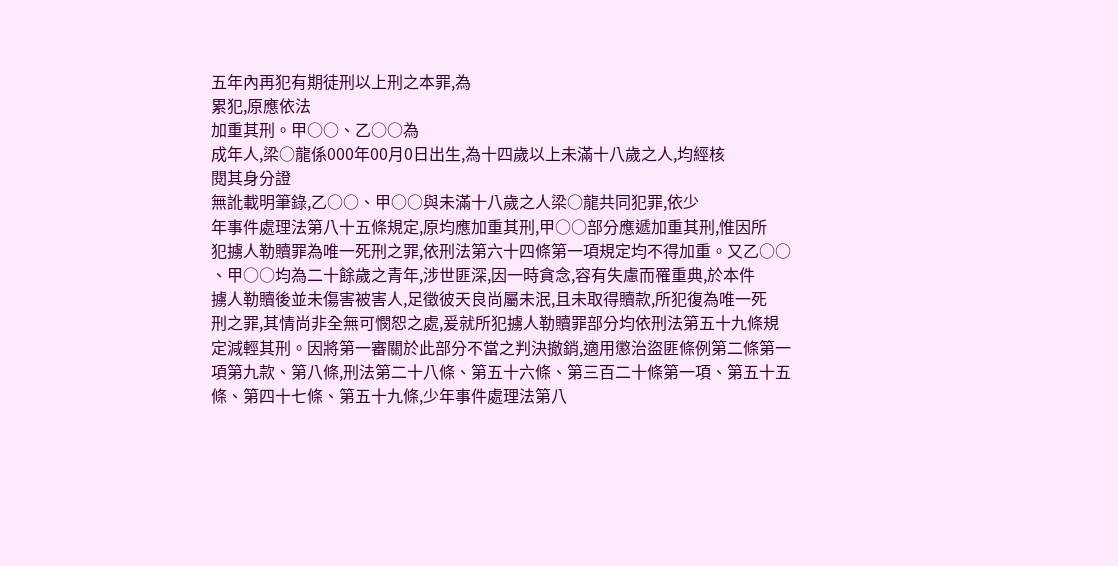五年內再犯有期徒刑以上刑之本罪,為
累犯,原應依法
加重其刑。甲○○、乙○○為
成年人,梁○龍係000年00月0日出生,為十四歲以上未滿十八歲之人,均經核
閱其身分證
無訛載明筆錄,乙○○、甲○○與未滿十八歲之人梁○龍共同犯罪,依少
年事件處理法第八十五條規定,原均應加重其刑,甲○○部分應遞加重其刑,惟因所
犯擄人勒贖罪為唯一死刑之罪,依刑法第六十四條第一項規定均不得加重。又乙○○
、甲○○均為二十餘歲之青年,涉世匪深,因一時貪念,容有失慮而罹重典,於本件
擄人勒贖後並未傷害被害人,足徵彼天良尚屬未泯,且未取得贖款,所犯復為唯一死
刑之罪,其情尚非全無可憫恕之處,爰就所犯擄人勒贖罪部分均依刑法第五十九條規
定減輕其刑。因將第一審關於此部分不當之判決撤銷,適用懲治盜匪條例第二條第一
項第九款、第八條,刑法第二十八條、第五十六條、第三百二十條第一項、第五十五
條、第四十七條、第五十九條,少年事件處理法第八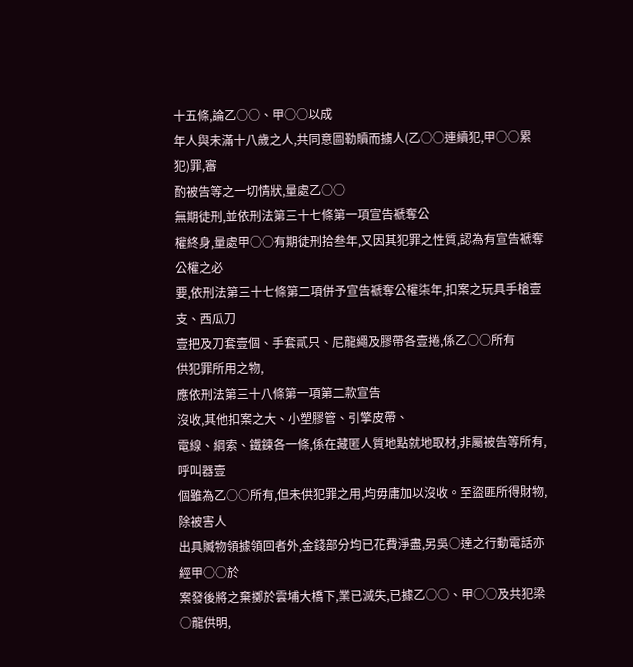十五條,論乙○○、甲○○以成
年人與未滿十八歲之人,共同意圖勒贖而擄人(乙○○連續犯,甲○○累犯)罪,審
酌被告等之一切情狀,量處乙○○
無期徒刑,並依刑法第三十七條第一項宣告褫奪公
權終身,量處甲○○有期徒刑拾叁年,又因其犯罪之性質,認為有宣告褫奪公權之必
要,依刑法第三十七條第二項併予宣告褫奪公權柒年,扣案之玩具手槍壹支、西瓜刀
壹把及刀套壹個、手套貳只、尼龍繩及膠帶各壹捲,係乙○○所有
供犯罪所用之物,
應依刑法第三十八條第一項第二款宣告
沒收,其他扣案之大、小塑膠管、引擎皮帶、
電線、綱索、鐵鍊各一條,係在藏匿人質地點就地取材,非屬被告等所有,呼叫器壹
個雖為乙○○所有,但未供犯罪之用,均毋庸加以沒收。至盜匪所得財物,除被害人
出具贓物領據領回者外,金錢部分均已花費淨盡,另吳○達之行動電話亦經甲○○於
案發後將之棄擲於雲埔大橋下,業已滅失,已據乙○○、甲○○及共犯梁○龍供明,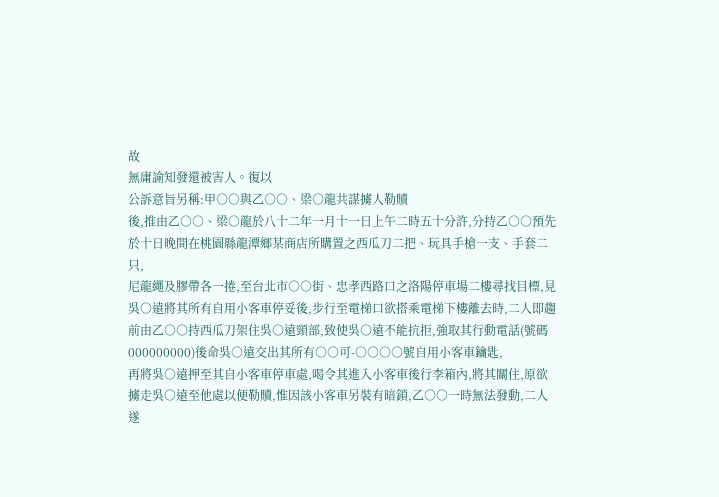故
無庸諭知發還被害人。復以
公訴意旨另稱:甲○○與乙○○、梁○龍共謀擄人勒贖
後,推由乙○○、梁○龍於八十二年一月十一日上午二時五十分許,分持乙○○預先
於十日晚間在桃園縣龍潭鄉某商店所購置之西瓜刀二把、玩具手槍一支、手套二只,
尼龍繩及膠帶各一捲,至台北市○○街、忠孝西路口之洛陽停車場二樓尋找目標,見
吳○遠將其所有自用小客車停妥後,步行至電梯口欲搭乘電梯下樓離去時,二人即趨
前由乙○○持西瓜刀架住吳○遠頸部,致使吳○遠不能抗拒,強取其行動電話(號碼
000000000)後命吳○遠交出其所有○○可-○○○○號自用小客車鑰匙,
再將吳○遠押至其自小客車停車處,喝令其進入小客車後行李箱內,將其關住,原欲
擄走吳○遠至他處以便勒贖,惟因該小客車另裝有暗鎖,乙○○一時無法發動,二人
遂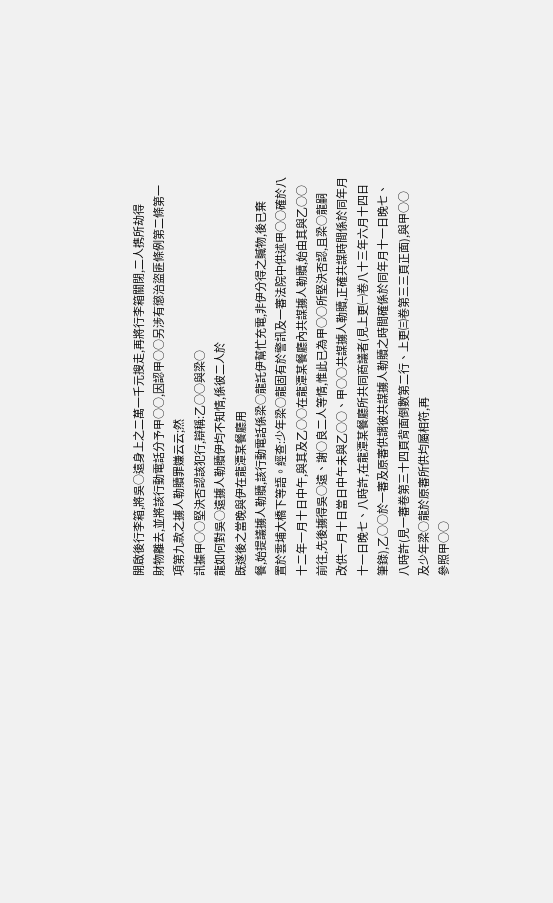開啟後行李箱,將吳○遠身上之二萬一千元搜走,再將行李箱關閉,二人携所劫得
財物離去,並將該行動電話分予甲○○,因認甲○○另涉有懲治盜匪條例第二條第一
項第九款之擄人勒贖罪嫌云云;然
訊據甲○○堅決否認該犯行,辯稱:乙○○與梁○
龍如何對吳○遠擄人勒贖伊均不知情,係彼二人於
既遂後之當晚與伊在龍潭某餐廳用
餐,始提議擄人勒贖,該行動電話係梁○龍託伊幫忙充電,非伊分得之贓物,後已棄
置於雲埔大橋下等語。經查:少年梁○龍固有於警訊及一審法院中供述甲○○確於八
十二年一月十日中午,與其及乙○○在龍潭某餐廳內共謀擄人勒贖,始由其與乙○○
前往,先後擄得吳○遠、謝○良二人等情,惟此已為甲○○所堅決否認,且梁○龍嗣
改供一月十日當日中午未與乙○○、甲○○共謀擄人勒贖,正確共謀時間係於同年月
十一日晚七、八時許,在龍潭某餐廳所共同商議者(見上更㈠卷八十三年六月十四日
筆錄),乙○○於一審及原審供謂彼共謀擄人勒贖之時間確係於同年月十一日晚七、
八時許(見一審卷第三十四頁背面倒數第二行、上更㈢卷第三三頁正面),與甲○○
及少年梁○龍於原審所供均屬相符,再
參照甲○○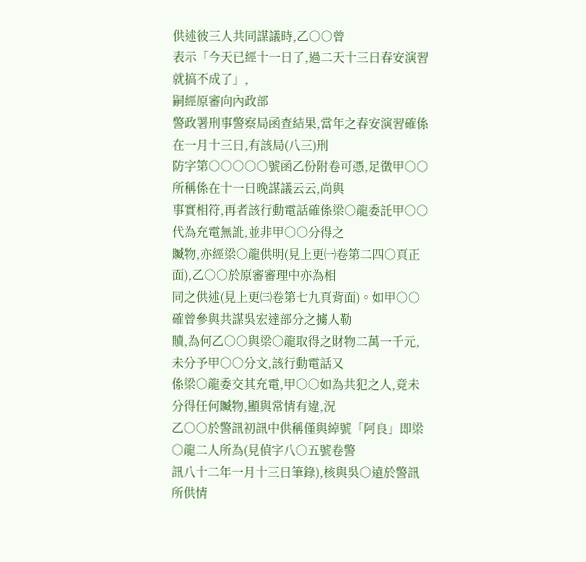供述彼三人共同謀議時,乙○○曾
表示「今天已經十一日了,過二天十三日春安演習就搞不成了」,
嗣經原審向內政部
警政署刑事警察局函查結果,當年之春安演習確係在一月十三日,有該局(八三)刑
防字第○○○○○號函乙份附卷可憑,足徵甲○○
所稱係在十一日晚謀議云云,尚與
事實相符,再者該行動電話確係梁○龍委託甲○○代為充電無訛,並非甲○○分得之
贓物,亦經梁○龍供明(見上更㈠卷第二四○頁正面),乙○○於原審審理中亦為相
同之供述(見上更㈢卷第七九頁背面)。如甲○○確曾參與共謀吳宏達部分之擄人勒
贖,為何乙○○與梁○龍取得之財物二萬一千元,未分予甲○○分文,該行動電話又
係梁○龍委交其充電,甲○○如為共犯之人,竟未分得任何贓物,顯與常情有違,況
乙○○於警訊初訊中供稱僅與綽號「阿良」即梁○龍二人所為(見偵字八○五號卷警
訊八十二年一月十三日筆錄),核與吳○遠於警訊所供情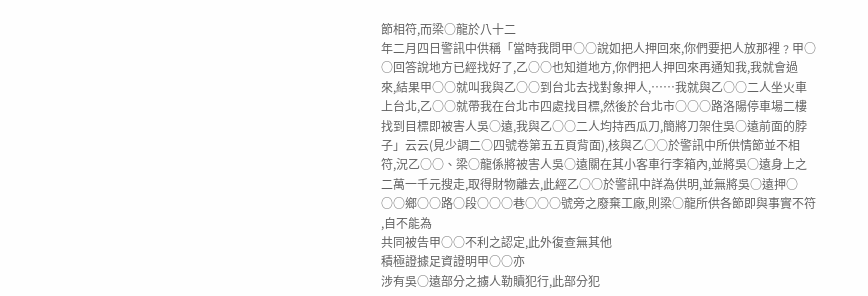節相符,而梁○龍於八十二
年二月四日警訊中供稱「當時我問甲○○說如把人押回來,你們要把人放那裡﹖甲○
○回答說地方已經找好了,乙○○也知道地方,你們把人押回來再通知我,我就會過
來,結果甲○○就叫我與乙○○到台北去找對象押人,……我就與乙○○二人坐火車
上台北,乙○○就帶我在台北市四處找目標,然後於台北市○○○路洛陽停車場二樓
找到目標即被害人吳○遠,我與乙○○二人均持西瓜刀,簡將刀架住吳○遠前面的脖
子」云云(見少調二○四號卷第五五頁背面),核與乙○○於警訊中所供情節並不相
符,況乙○○、梁○龍係將被害人吳○遠關在其小客車行李箱內,並將吳○遠身上之
二萬一千元搜走,取得財物離去,此經乙○○於警訊中詳為供明,並無將吳○遠押○
○○鄉○○路○段○○○巷○○○號旁之廢棄工廠,則梁○龍所供各節即與事實不符
,自不能為
共同被告甲○○不利之認定,此外復查無其他
積極證據足資證明甲○○亦
涉有吳○遠部分之擄人勒贖犯行,此部分犯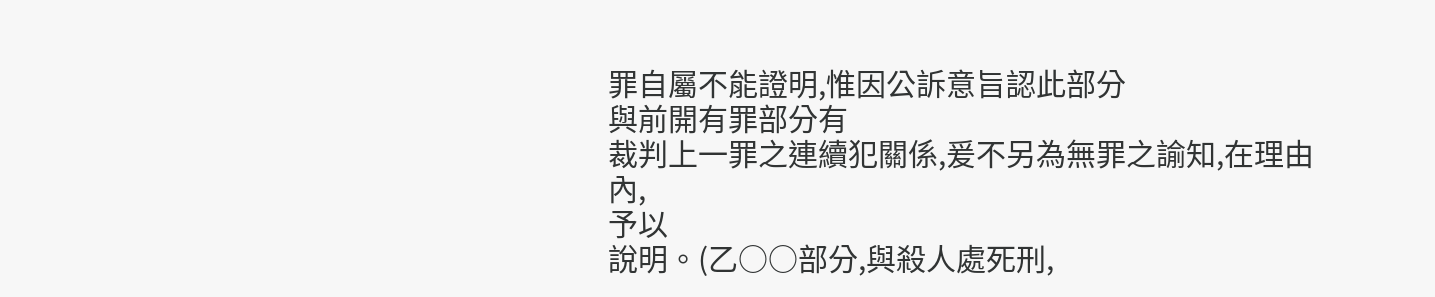罪自屬不能證明,惟因公訴意旨認此部分
與前開有罪部分有
裁判上一罪之連續犯關係,爰不另為無罪之諭知,在理由內,
予以
說明。(乙○○部分,與殺人處死刑,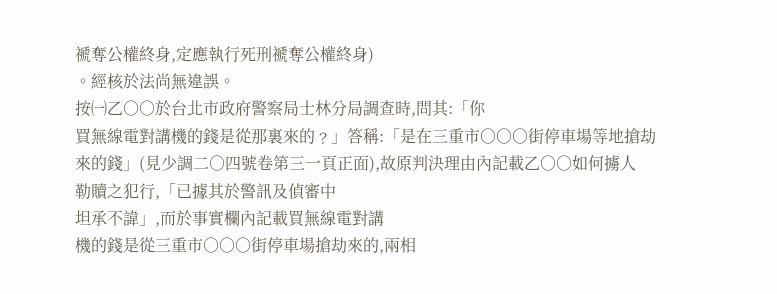褫奪公權終身,定應執行死刑褫奪公權終身)
。經核於法尚無違誤。
按㈠乙○○於台北市政府警察局士林分局調查時,問其:「你
買無線電對講機的錢是從那裏來的﹖」答稱:「是在三重市○○○街停車場等地搶劫
來的錢」(見少調二○四號卷第三一頁正面),故原判決理由內記載乙○○如何擄人
勒贖之犯行,「已據其於警訊及偵審中
坦承不諱」,而於事實欄內記載買無線電對講
機的錢是從三重市○○○街停車場搶劫來的,兩相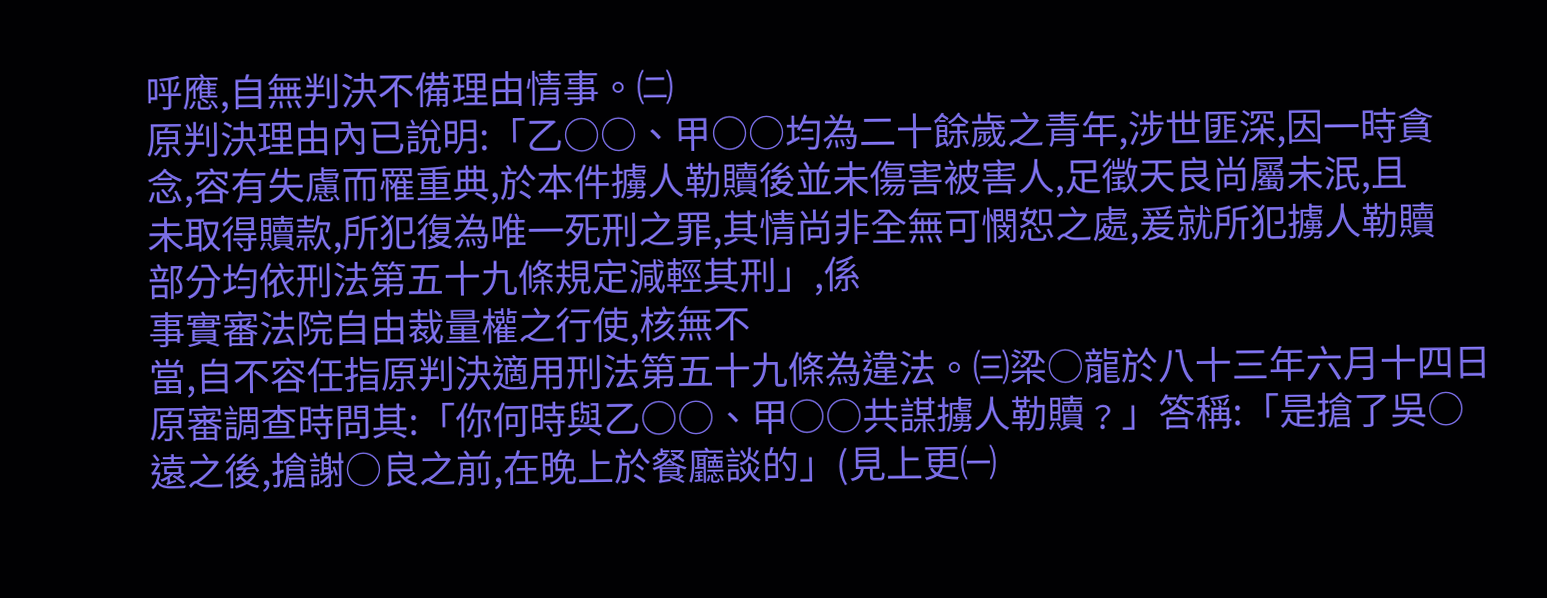呼應,自無判決不備理由情事。㈡
原判決理由內已說明:「乙○○、甲○○均為二十餘歲之青年,涉世匪深,因一時貪
念,容有失慮而罹重典,於本件擄人勒贖後並未傷害被害人,足徵天良尚屬未泯,且
未取得贖款,所犯復為唯一死刑之罪,其情尚非全無可憫恕之處,爰就所犯擄人勒贖
部分均依刑法第五十九條規定減輕其刑」,係
事實審法院自由裁量權之行使,核無不
當,自不容任指原判決適用刑法第五十九條為違法。㈢梁○龍於八十三年六月十四日
原審調查時問其:「你何時與乙○○、甲○○共謀擄人勒贖﹖」答稱:「是搶了吳○
遠之後,搶謝○良之前,在晚上於餐廳談的」(見上更㈠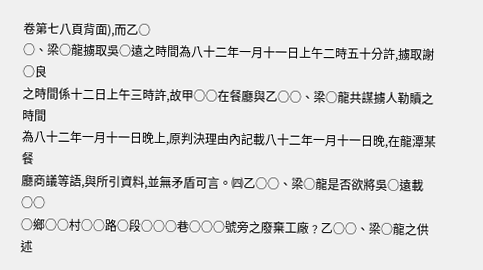卷第七八頁背面),而乙○
○、梁○龍擄取吳○遠之時間為八十二年一月十一日上午二時五十分許,擄取謝○良
之時間係十二日上午三時許,故甲○○在餐廳與乙○○、梁○龍共謀擄人勒贖之時間
為八十二年一月十一日晚上,原判決理由內記載八十二年一月十一日晚,在龍潭某餐
廳商議等語,與所引資料,並無矛盾可言。㈣乙○○、梁○龍是否欲將吳○遠載○○
○鄉○○村○○路○段○○○巷○○○號旁之廢棄工廠﹖乙○○、梁○龍之供述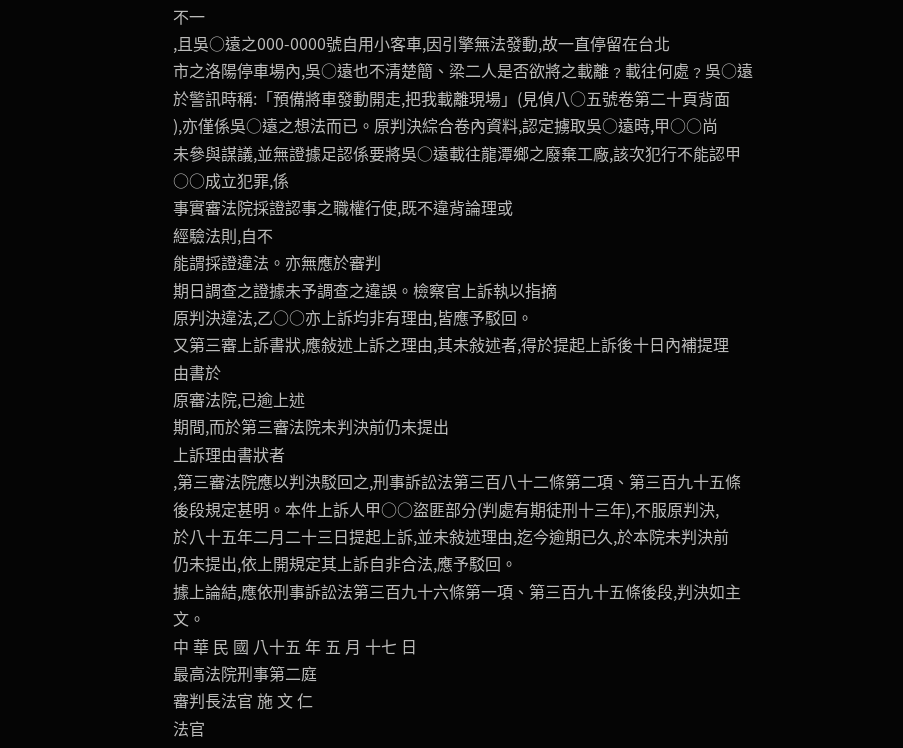不一
,且吳○遠之000-0000號自用小客車,因引擎無法發動,故一直停留在台北
市之洛陽停車場內,吳○遠也不清楚簡、梁二人是否欲將之載離﹖載往何處﹖吳○遠
於警訊時稱:「預備將車發動開走,把我載離現場」(見偵八○五號卷第二十頁背面
),亦僅係吳○遠之想法而已。原判決綜合卷內資料,認定擄取吳○遠時,甲○○尚
未參與謀議,並無證據足認係要將吳○遠載往龍潭鄉之廢棄工廠,該次犯行不能認甲
○○成立犯罪,係
事實審法院採證認事之職權行使,既不違背論理或
經驗法則,自不
能謂採證違法。亦無應於審判
期日調查之證據未予調查之違誤。檢察官上訴執以指摘
原判決違法,乙○○亦上訴均非有理由,皆應予駁回。
又第三審上訴書狀,應敍述上訴之理由,其未敍述者,得於提起上訴後十日內補提理
由書於
原審法院,已逾上述
期間,而於第三審法院未判決前仍未提出
上訴理由書狀者
,第三審法院應以判決駁回之,刑事訴訟法第三百八十二條第二項、第三百九十五條
後段規定甚明。本件上訴人甲○○盜匪部分(判處有期徒刑十三年),不服原判決,
於八十五年二月二十三日提起上訴,並未敍述理由,迄今逾期已久,於本院未判決前
仍未提出,依上開規定其上訴自非合法,應予駁回。
據上論結,應依刑事訴訟法第三百九十六條第一項、第三百九十五條後段,判決如主
文。
中 華 民 國 八十五 年 五 月 十七 日
最高法院刑事第二庭
審判長法官 施 文 仁
法官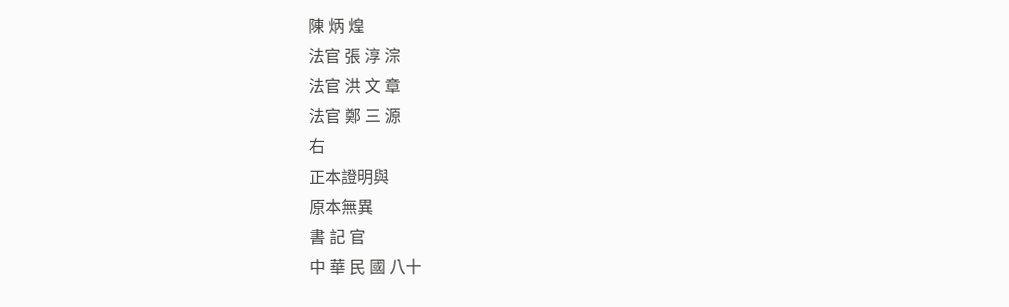陳 炳 煌
法官 張 淳 淙
法官 洪 文 章
法官 鄭 三 源
右
正本證明與
原本無異
書 記 官
中 華 民 國 八十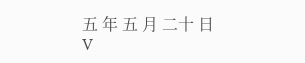五 年 五 月 二十 日
V